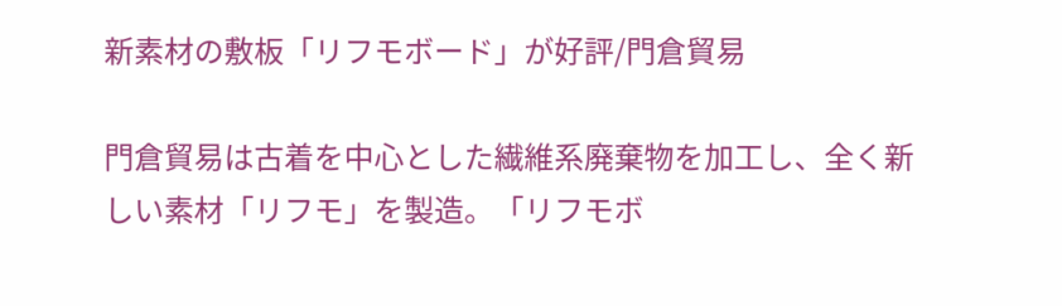新素材の敷板「リフモボード」が好評/門倉貿易

門倉貿易は古着を中心とした繊維系廃棄物を加工し、全く新しい素材「リフモ」を製造。「リフモボ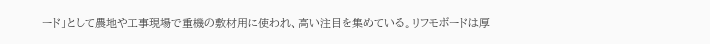ード」として農地や工事現場で重機の敷材用に使われ、高い注目を集めている。リフモボードは厚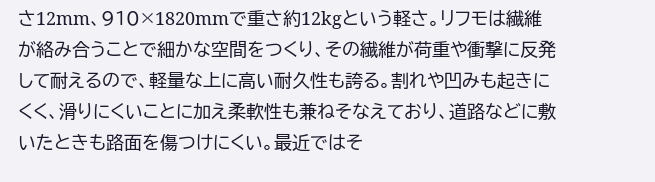さ12mm、910×1820mmで重さ約12kgという軽さ。リフモは繊維が絡み合うことで細かな空間をつくり、その繊維が荷重や衝撃に反発して耐えるので、軽量な上に高い耐久性も誇る。割れや凹みも起きにくく、滑りにくいことに加え柔軟性も兼ねそなえており、道路などに敷いたときも路面を傷つけにくい。最近ではそ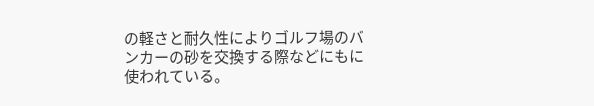の軽さと耐久性によりゴルフ場のバンカーの砂を交換する際などにもに使われている。